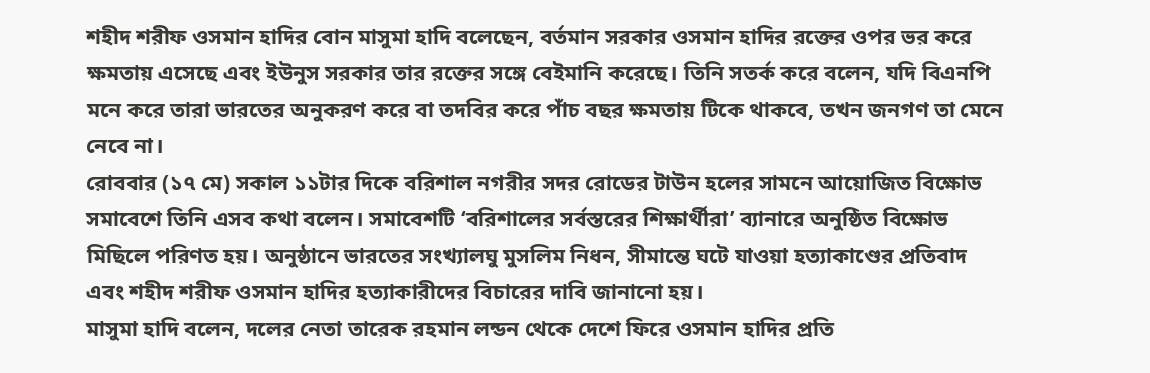শহীদ শরীফ ওসমান হাদির বোন মাসুমা হাদি বলেছেন, বর্তমান সরকার ওসমান হাদির রক্তের ওপর ভর করে ক্ষমতায় এসেছে এবং ইউনুস সরকার তার রক্তের সঙ্গে বেইমানি করেছে। তিনি সতর্ক করে বলেন, যদি বিএনপি মনে করে তারা ভারতের অনুকরণ করে বা তদবির করে পাঁচ বছর ক্ষমতায় টিকে থাকবে, তখন জনগণ তা মেনে নেবে না।
রোববার (১৭ মে) সকাল ১১টার দিকে বরিশাল নগরীর সদর রোডের টাউন হলের সামনে আয়োজিত বিক্ষোভ সমাবেশে তিনি এসব কথা বলেন। সমাবেশটি ‘বরিশালের সর্বস্তরের শিক্ষার্থীরা’ ব্যানারে অনুষ্ঠিত বিক্ষোভ মিছিলে পরিণত হয়। অনুষ্ঠানে ভারতের সংখ্যালঘু মুসলিম নিধন, সীমান্তে ঘটে যাওয়া হত্যাকাণ্ডের প্রতিবাদ এবং শহীদ শরীফ ওসমান হাদির হত্যাকারীদের বিচারের দাবি জানানো হয়।
মাসুমা হাদি বলেন, দলের নেতা তারেক রহমান লন্ডন থেকে দেশে ফিরে ওসমান হাদির প্রতি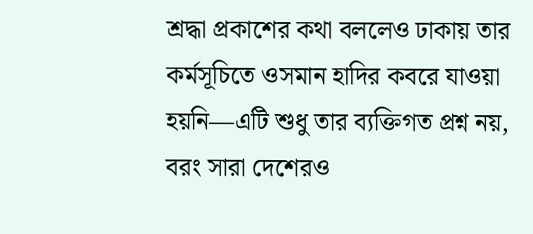শ্রদ্ধা প্রকাশের কথা বললেও ঢাকায় তার কর্মসূচিতে ওসমান হাদির কবরে যাওয়া হয়নি—এটি শুধু তার ব্যক্তিগত প্রশ্ন নয়, বরং সারা দেশেরও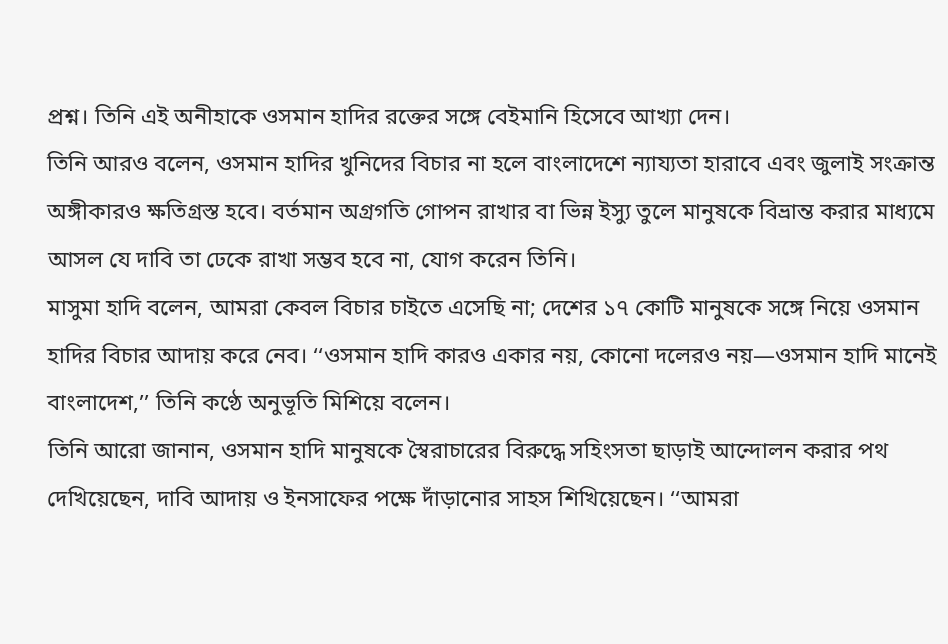প্রশ্ন। তিনি এই অনীহাকে ওসমান হাদির রক্তের সঙ্গে বেইমানি হিসেবে আখ্যা দেন।
তিনি আরও বলেন, ওসমান হাদির খুনিদের বিচার না হলে বাংলাদেশে ন্যায্যতা হারাবে এবং জুলাই সংক্রান্ত অঙ্গীকারও ক্ষতিগ্রস্ত হবে। বর্তমান অগ্রগতি গোপন রাখার বা ভিন্ন ইস্যু তুলে মানুষকে বিভ্রান্ত করার মাধ্যমে আসল যে দাবি তা ঢেকে রাখা সম্ভব হবে না, যোগ করেন তিনি।
মাসুমা হাদি বলেন, আমরা কেবল বিচার চাইতে এসেছি না; দেশের ১৭ কোটি মানুষকে সঙ্গে নিয়ে ওসমান হাদির বিচার আদায় করে নেব। ‘‘ওসমান হাদি কারও একার নয়, কোনো দলেরও নয়—ওসমান হাদি মানেই বাংলাদেশ,’’ তিনি কণ্ঠে অনুভূতি মিশিয়ে বলেন।
তিনি আরো জানান, ওসমান হাদি মানুষকে স্বৈরাচারের বিরুদ্ধে সহিংসতা ছাড়াই আন্দোলন করার পথ দেখিয়েছেন, দাবি আদায় ও ইনসাফের পক্ষে দাঁড়ানোর সাহস শিখিয়েছেন। ‘‘আমরা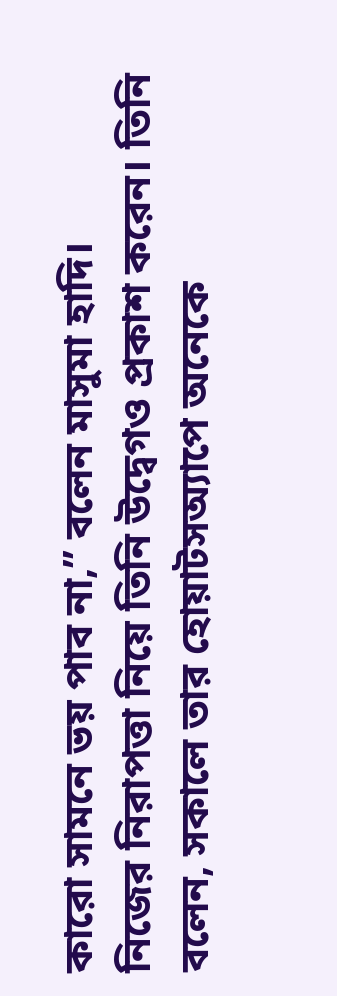কারো সামনে ভয় পাব না,’’ বলেন মাসুমা হাদি।
নিজের নিরাপত্তা নিয়ে তিনি উদ্বেগও প্রকাশ করেন। তিনি বলেন, সকালে তার হোয়াটসঅ্যাপে অনেকে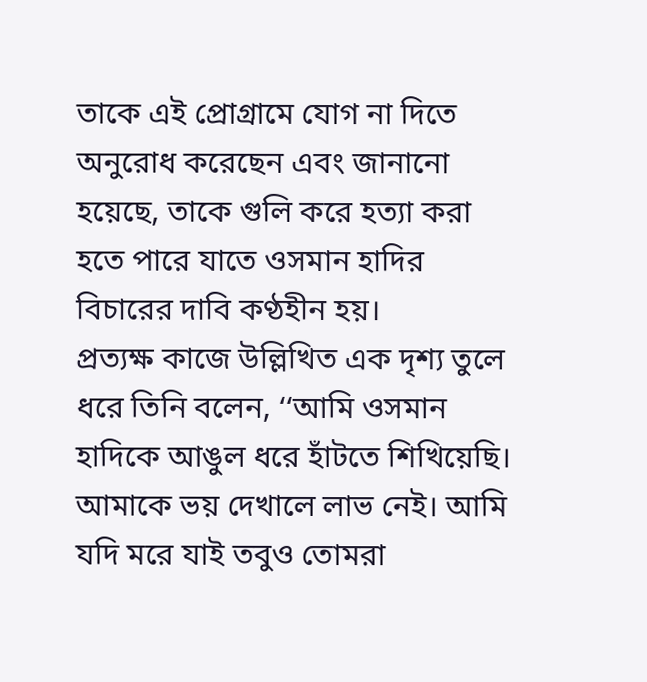তাকে এই প্রোগ্রামে যোগ না দিতে অনুরোধ করেছেন এবং জানানো হয়েছে, তাকে গুলি করে হত্যা করা হতে পারে যাতে ওসমান হাদির বিচারের দাবি কণ্ঠহীন হয়।
প্রত্যক্ষ কাজে উল্লিখিত এক দৃশ্য তুলে ধরে তিনি বলেন, ‘‘আমি ওসমান হাদিকে আঙুল ধরে হাঁটতে শিখিয়েছি। আমাকে ভয় দেখালে লাভ নেই। আমি যদি মরে যাই তবুও তোমরা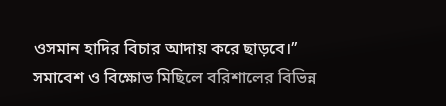ওসমান হাদির বিচার আদায় করে ছাড়বে।’’
সমাবেশ ও বিক্ষোভ মিছিলে বরিশালের বিভিন্ন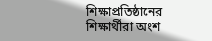শিক্ষাপ্রতিষ্ঠানের শিক্ষার্থীরা অংশ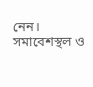নেন। সমাবেশস্থল ও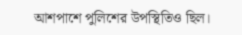আশপাশে পুলিশের উপস্থিতিও ছিল।